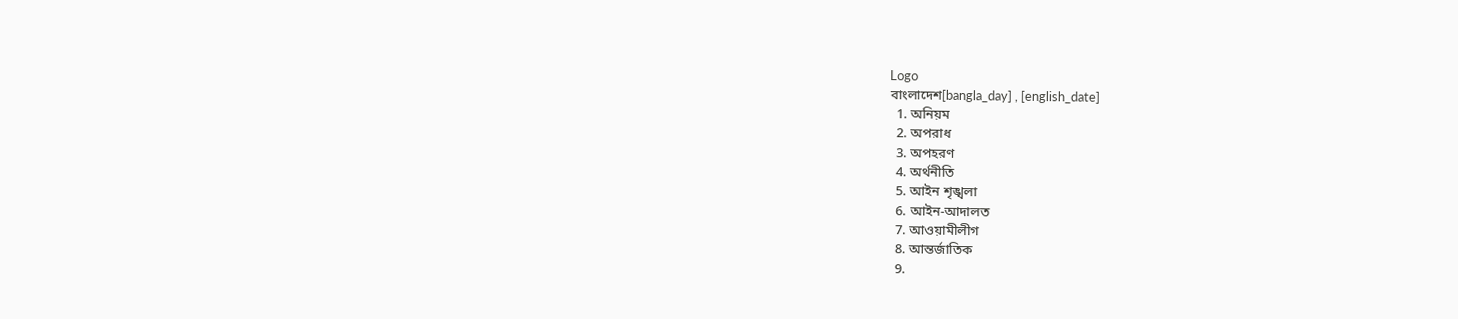Logo
বাংলাদেশ[bangla_day] , [english_date]
  1. অনিয়ম
  2. অপরাধ
  3. অপহরণ
  4. অর্থনীতি
  5. আইন শৃঙ্খলা
  6. আইন-আদালত
  7. আওয়ামীলীগ
  8. আন্তর্জাতিক
  9.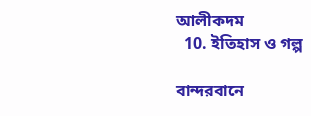আলীকদম
  10. ইতিহাস ও গল্প

বান্দরবানে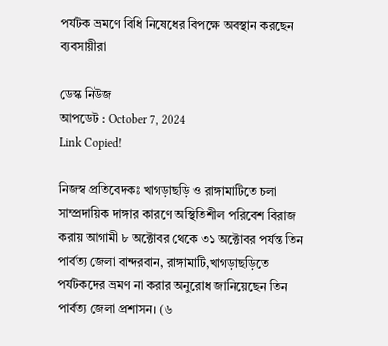পর্যটক ভ্রমণে বিধি নিষেধের বিপক্ষে অবস্থান করছেন ব্যবসায়ীরা

ডেস্ক নিউজ
আপডেট : October 7, 2024
Link Copied!

নিজস্ব প্রতিবেদকঃ খাগড়াছড়ি ও রাঙ্গামাটিতে চলা সাম্প্রদায়িক দাঙ্গার কারণে অস্থিতিশীল পরিবেশ বিরাজ করায় আগামী ৮ অক্টোবর থেকে ৩১ অক্টোবর পর্যন্ত তিন পার্বত্য জেলা বান্দরবান, রাঙ্গামাটি,খাগড়াছড়িতে পর্যটকদের ভ্রমণ না করার অনুরোধ জানিয়েছেন তিন পার্বত্য জেলা প্রশাসন। (৬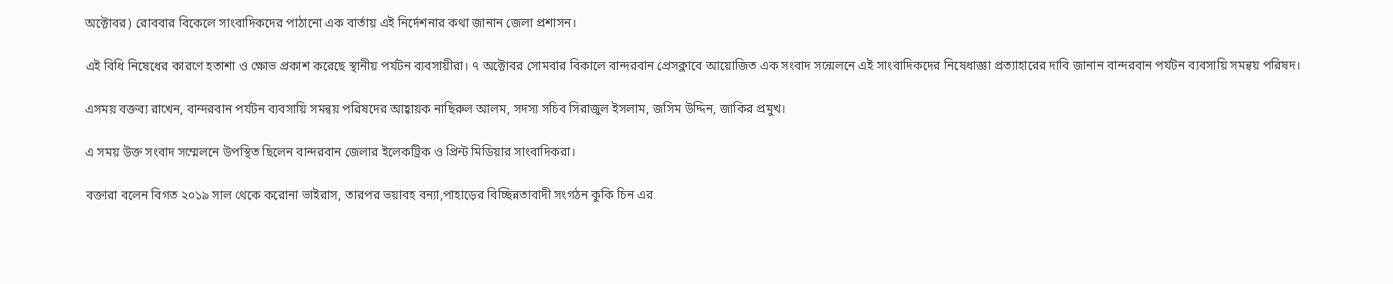অক্টোবর) রোববার বিকেলে সাংবাদিকদের পাঠানো এক বার্তায় এই নির্দেশনার কথা জানান জেলা প্রশাসন।

এই বিধি নিষেধের কারণে হতাশা ও ক্ষোভ প্রকাশ করেছে স্থানীয় পর্যটন ব্যবসায়ীরা। ৭ অক্টোবর সোমবার বিকালে বান্দরবান প্রেসক্লাবে আয়োজিত এক সংবাদ সন্মেলনে এই সাংবাদিকদের নিষেধাজ্ঞা প্রত্যাহারের দাবি জানান বান্দরবান পর্যটন ব্যবসায়ি সমন্বয় পরিষদ।

এসময় বক্তব্য রাখেন, বান্দরবান পর্যটন ব্যবসায়ি সমন্বয় পরিষদের আহ্বায়ক নাছিরুল আলম, সদস্য সচিব সিরাজুল ইসলাম, জসিম উদ্দিন, জাকির প্রমুখ।

এ সময় উক্ত সংবাদ সম্মেলনে উপস্থিত ছিলেন বান্দরবান জেলার ইলেকট্রিক ও প্রিন্ট মিডিয়ার সাংবাদিকরা।

বক্তারা বলেন বিগত ২০১৯ সাল থেকে করোনা ভাইরাস, তারপর ভয়াবহ বন্যা,পাহাড়ের বিচ্ছিন্নতাবাদী সংগঠন কুকি চিন এর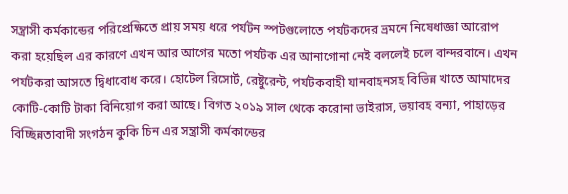সন্ত্রাসী কর্মকান্ডের পরিপ্রেক্ষিতে প্রায় সময় ধরে পর্যটন স্পটগুলোতে পর্যটকদের ভ্রমনে নিষেধাজ্ঞা আরোপ করা হয়েছিল এর কারণে এখন আর আগের মতো পর্যটক এর আনাগোনা নেই বললেই চলে বান্দরবানে। এখন পর্যটকরা আসতে দ্বিধাবোধ করে। হোটেল রিসোর্ট, রেষ্টুরেন্ট, পর্যটকবাহী যানবাহনসহ বিভিন্ন খাতে আমাদের কোটি-কোটি টাকা বিনিয়োগ করা আছে। বিগত ২০১৯ সাল থেকে করোনা ভাইরাস, ভয়াবহ বন্যা, পাহাড়ের বিচ্ছিন্নতাবাদী সংগঠন কুকি চিন এর সন্ত্রাসী কর্মকান্ডের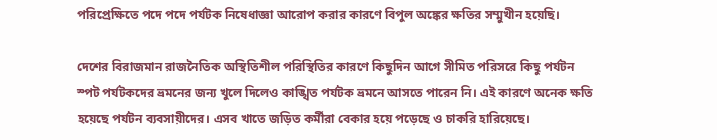পরিপ্রেক্ষিতে পদে পদে পর্যটক নিষেধাজ্ঞা আরোপ করার কারণে বিপুল অঙ্কের ক্ষতির সম্মুখীন হয়েছি।

দেশের বিরাজমান রাজনৈতিক অস্থিতিশীল পরিস্থিতির কারণে কিছুদিন আগে সীমিত পরিসরে কিছু পর্যটন স্পট পর্যটকদের ভ্রমনের জন্য খুলে দিলেও কাঙ্খিত পর্যটক ভ্রমনে আসতে পারেন নি। এই কারণে অনেক ক্ষতি হয়েছে পর্যটন ব্যবসায়ীদের। এসব খাতে জড়িত কর্মীরা বেকার হয়ে পড়েছে ও চাকরি হারিয়েছে।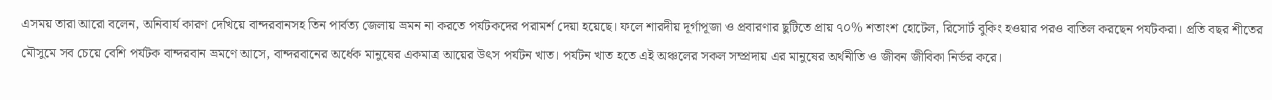এসময় তারা আরো বলেন, অনিবার্য কারণ দেখিয়ে বান্দরবানসহ তিন পার্বত্য জেলায় ভ্রমন না করতে পর্যটকদের পরামর্শ দেয়া হয়েছে। ফলে শারদীয় দূর্গাপূজা ও প্রবারণার ছুটিতে প্রায় ৭০% শতাংশ হোটেল, রিসোর্ট বুকিং হওয়ার পরও বাতিল করছেন পর্যটকরা। প্রতি বছর শীতের মৌসুমে সব চেয়ে বেশি পর্যটক বান্দরবান ভ্রমণে আসে, বান্দরবানের অর্ধেক মানুষের একমাত্র আয়ের উৎস পর্যটন খাত। পর্যটন খাত হতে এই অঞ্চলের সকল সম্প্রদায় এর মানুষের অর্থনীতি ও জীবন জীবিকা নির্ভর করে।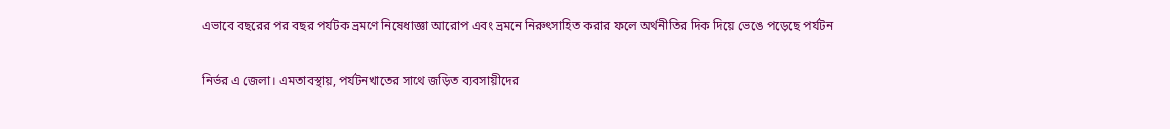এভাবে বছরের পর বছর পর্যটক ভ্রমণে নিষেধাজ্ঞা আরোপ এবং ভ্রমনে নিরুৎসাহিত করার ফলে অর্থনীতির দিক দিয়ে ভেঙে পড়েছে পর্যটন

নির্ভর এ জেলা। এমতাবস্থায়, পর্যটনখাতের সাথে জড়িত ব্যবসায়ীদের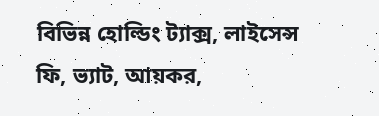বিভিন্ন হোল্ডিং ট্যাক্স, লাইসেন্স ফি, ভ্যাট, আয়কর,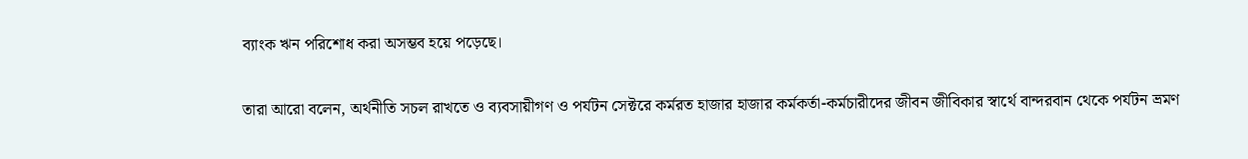ব্যাংক ঋন পরিশোধ করা অসম্ভব হয়ে পড়েছে।

তারা আরো বলেন, অর্থনীতি সচল রাখতে ও ব্যবসায়ীগণ ও পর্যটন সেক্টরে কর্মরত হাজার হাজার কর্মকর্তা-কর্মচারীদের জীবন জীবিকার স্বার্থে বান্দরবান থেকে পর্যটন ভ্রমণ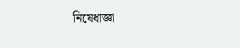নিষেধাজ্ঞা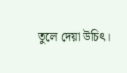তুলে দেয়া উচিৎ।